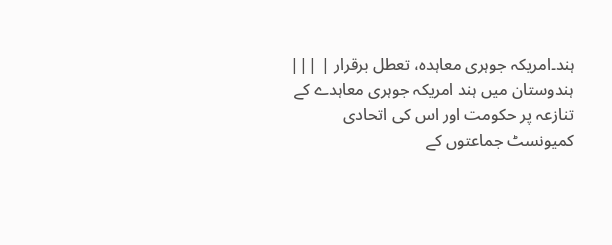ہند۔امریکہ جوہری معاہدہ، تعطل برقرار | |||
ہندوستان میں ہند امریکہ جوہری معاہدے کے تنازعہ پر حکومت اور اس کی اتحادی کمیونسٹ جماعتوں کے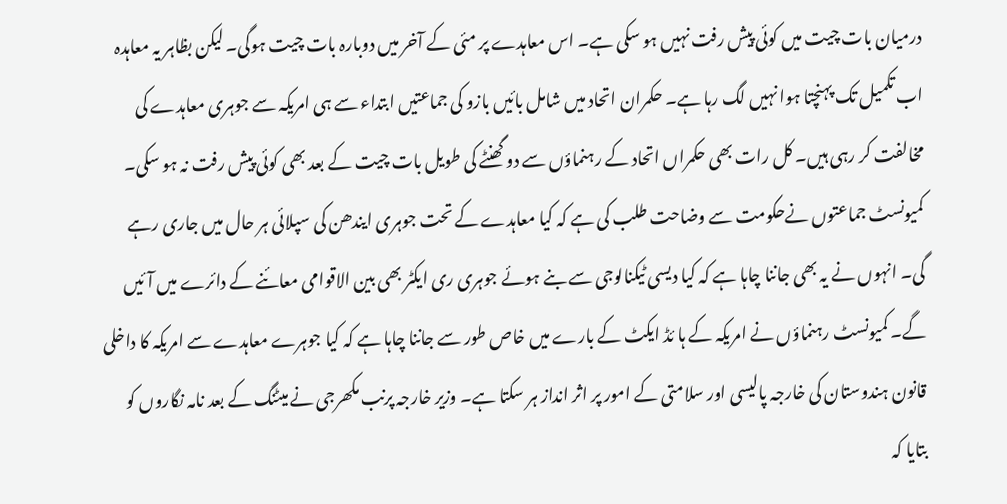درمیان بات چیت میں کوئی پیش رفت نہیں ہو سکی ہے۔ اس معاہدے پر مئی کے آخر میں دوبارہ بات چیت ہوگی۔ لیکن بظاہر یہ معاہدہ اب تکمیل تک پہنچتا ہوا نہیں لگ رہا ہے۔ حکمران اتحاد میں شامل بائیں بازو کی جماعتیں ابتداء سے ہی امریکہ سے جوہری معاہدے کی مخالفت کر رہی ہیں۔ کل رات بھی حکمراں اتحاد کے رہنماؤں سے دو گھنٹے کی طویل بات چیت کے بعد بھی کوئی پیش رفت نہ ہو سکی۔ کمیونسٹ جماعتوں نےحکومت سے وضاحت طلب کی ہے کہ کیا معاہدے کے تحت جوہری ایندھن کی سپلائی ہر حال میں جاری رہے گی۔ انہوں نے یہ بھی جاننا چاہا ہے کہ کیا دیسی ٹیکنالوجی سے بنے ہوئے جوہری ری ایکٹر بھی بین الاقوامی معائنے کے دائرے میں آئیں گے۔ کمیونسٹ رہنماؤں نے امریکہ کے ہا ئڈ ایکٹ کے بارے میں خاص طور سے جاننا چاہا ہے کہ کیا جوہرے معاہدے سے امریکہ کا داخلی قانون ہندوستان کی خارجہ پالیسی اور سلامتی کے امور پر اثر انداز ہر سکتا ہے۔ وزیر خارجہ پرنب مکھرجی نے میٹنگ کے بعد نامہ نگاروں کو بتایا کہ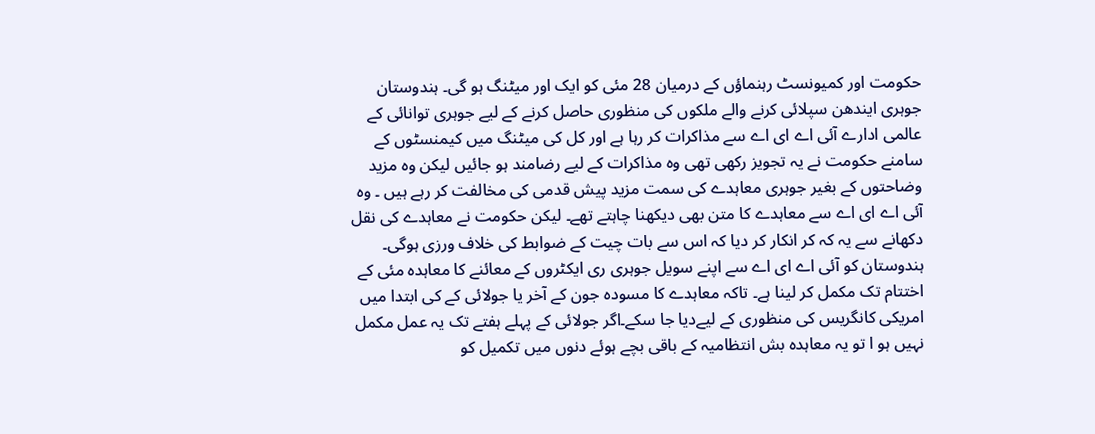حکومت اور کمیونسٹ رہنماؤں کے درمیان 28 مئی کو ایک اور میٹنگ ہو گی۔ ہندوستان جوہری ایندھن سپلائی کرنے والے ملکوں کی منظوری حاصل کرنے کے لیے جوہری توانائی کے عالمی ادارے آئی اے ای اے سے مذاکرات کر رہا ہے اور کل کی میٹنگ میں کیمنسٹوں کے سامنے حکومت نے یہ تجویز رکھی تھی وہ مذاکرات کے لیے رضامند ہو جائیں لیکن وہ مزید وضاحتوں کے بغیر جوہری معاہدے کی سمت مزید پیش قدمی کی مخالفت کر رہے ہیں ۔ وہ آئی اے ای اے سے معاہدے کا متن بھی دیکھنا چاہتے تھے۔ لیکن حکومت نے معاہدے کی نقل دکھانے سے یہ کہ کر انکار کر دیا کہ اس سے بات چیت کے ضوابط کی خلاف ورزی ہوگی۔ ہندوستان کو آئی اے ای اے سے اپنے سویل جوہری ری ایکٹروں کے معائنے کا معاہدہ مئی کے اختتام تک مکمل کر لینا ہے۔ تاکہ معاہدے کا مسودہ جون کے آخر یا جولائی کے کی ابتدا میں امریکی کانگریس کی منظوری کے لیےدیا جا سکے۔اگر جولائی کے پہلے ہفتے تک یہ عمل مکمل نہیں ہو ا تو یہ معاہدہ بش انتظامیہ کے باقی بچے ہوئے دنوں میں تکمیل کو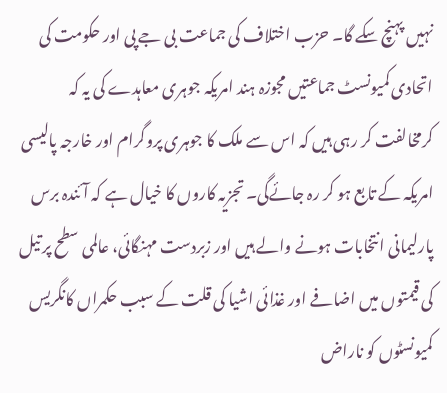نہیں پہنچ سکے گا۔ حزب اختلاف کی جماعت بی جے پی اور حکومت کی اتحادی کمیونسٹ جماعتیں مجوزہ ہند امریکہ جوہری معاہدے کی یہ کہ کرمخالفت کر رہی ہیں کہ اس سے ملک کا جوہری پروگرام اور خارجہ پالیسی امریکہ کے تابع ہو کر رہ جائےگی۔ تجزیہ کاروں کا خیال ہے کہ آئندہ برس پارلیمانی انتخابات ہونے والے ہیں اور زبردست مہنگائی، عالمی سطح پر تیل کی قیمتوں میں اضافے اور غذائی اشیا کی قلت کے سبب حکمراں کانگریس کمیونسٹوں کو ناراض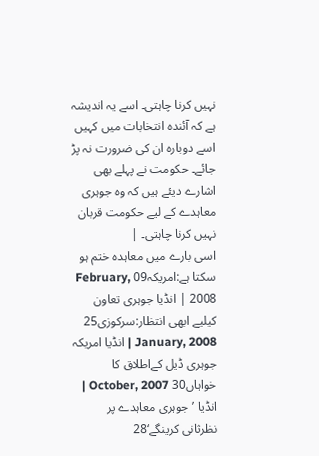نہیں کرنا چاہتی۔ اسے یہ اندیشہ ہے کہ آئندہ انتخابات میں کہیں اسے دوبارہ ان کی ضرورت نہ پڑ جائے۔ حکومت نے پہلے بھی اشارے دیئے ہیں کہ وہ جوہری معاہدے کے لیے حکومت قربان نہیں کرنا چاہتی۔ |
اسی بارے میں معاہدہ ختم ہو سکتا ہے:امریکہ09 February, 2008 | انڈیا جوہری تعاون کیلیے ابھی انتظار:سرکوزی25 January, 2008 | انڈیا امریکہ جوہری ڈیل کےاطلاق کا خواہاں30 October, 2007 | انڈیا ’جوہری معاہدے پر نظرثانی کرینگے‘28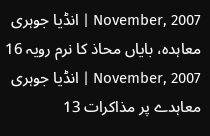November, 2007 | انڈیا جوہری معاہدہ، بایاں محاذ کا نرم رویہ 16 November, 2007 | انڈیا جوہری معاہدے پر مذاکرات 13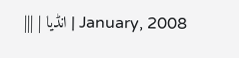January, 2008 | انڈیا | |||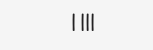| |||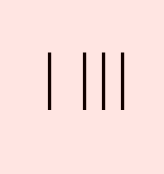| |||